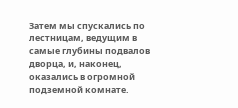Затем мы спускались по лестницам, ведущим в самые глубины подвалов дворца, и, наконец, оказались в огромной подземной комнате.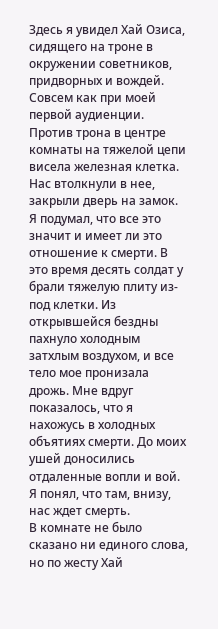Здесь я увидел Хай Озиса, сидящего на троне в окружении советников, придворных и вождей. Совсем как при моей первой аудиенции.
Против трона в центре комнаты на тяжелой цепи висела железная клетка. Нас втолкнули в нее, закрыли дверь на замок. Я подумал, что все это значит и имеет ли это отношение к смерти. В это время десять солдат у брали тяжелую плиту из-под клетки. Из открывшейся бездны пахнуло холодным затхлым воздухом, и все тело мое пронизала дрожь. Мне вдруг показалось, что я нахожусь в холодных объятиях смерти. До моих ушей доносились отдаленные вопли и вой. Я понял, что там, внизу, нас ждет смерть.
В комнате не было сказано ни единого слова, но по жесту Хай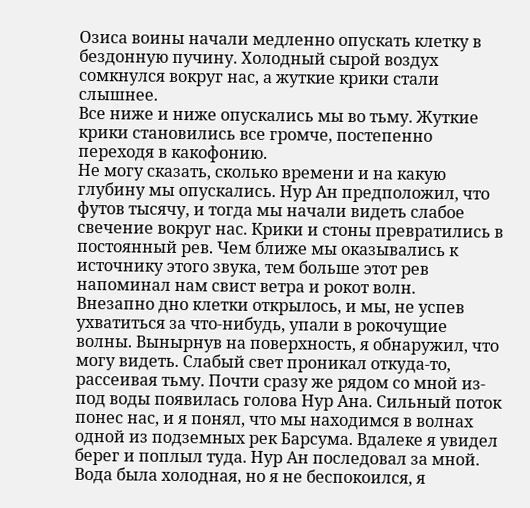Озиса воины начали медленно опускать клетку в бездонную пучину. Холодный сырой воздух сомкнулся вокруг нас, а жуткие крики стали слышнее.
Все ниже и ниже опускались мы во тьму. Жуткие крики становились все громче, постепенно переходя в какофонию.
Не могу сказать, сколько времени и на какую глубину мы опускались. Нур Ан предположил, что футов тысячу, и тогда мы начали видеть слабое свечение вокруг нас. Крики и стоны превратились в постоянный рев. Чем ближе мы оказывались к источнику этого звука, тем больше этот рев напоминал нам свист ветра и рокот волн.
Внезапно дно клетки открылось, и мы, не успев ухватиться за что-нибудь, упали в рокочущие волны. Вынырнув на поверхность, я обнаружил, что могу видеть. Слабый свет проникал откуда-то, рассеивая тьму. Почти сразу же рядом со мной из-под воды появилась голова Нур Ана. Сильный поток понес нас, и я понял, что мы находимся в волнах одной из подземных рек Барсума. Вдалеке я увидел берег и поплыл туда. Нур Ан последовал за мной. Вода была холодная, но я не беспокоился, я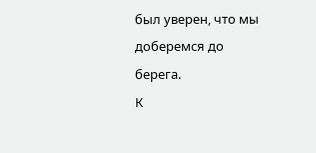был уверен, что мы доберемся до берега.
К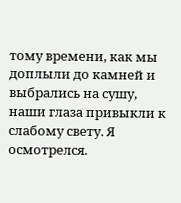тому времени, как мы доплыли до камней и выбрались на сушу, наши глаза привыкли к слабому свету. Я осмотрелся.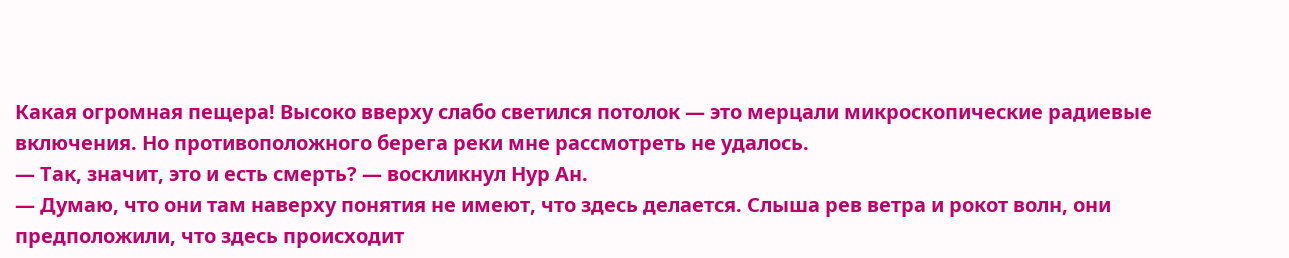Какая огромная пещера! Высоко вверху слабо светился потолок — это мерцали микроскопические радиевые включения. Но противоположного берега реки мне рассмотреть не удалось.
— Так, значит, это и есть смерть? — воскликнул Нур Ан.
— Думаю, что они там наверху понятия не имеют, что здесь делается. Слыша рев ветра и рокот волн, они предположили, что здесь происходит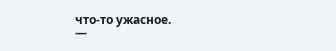что-то ужасное.
—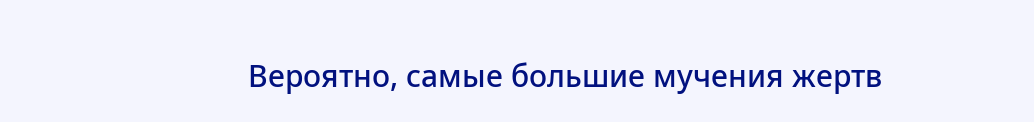Вероятно, самые большие мучения жертв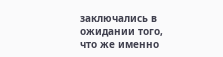заключались в ожидании того, что же именно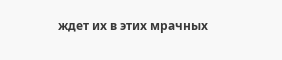ждет их в этих мрачных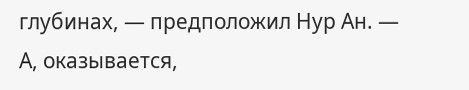глубинах, — предположил Нур Ан. — А, оказывается,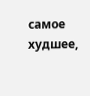самое худшее,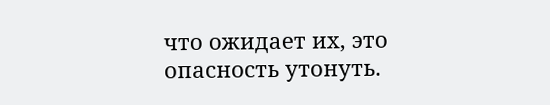что ожидает их, это опасность утонуть.